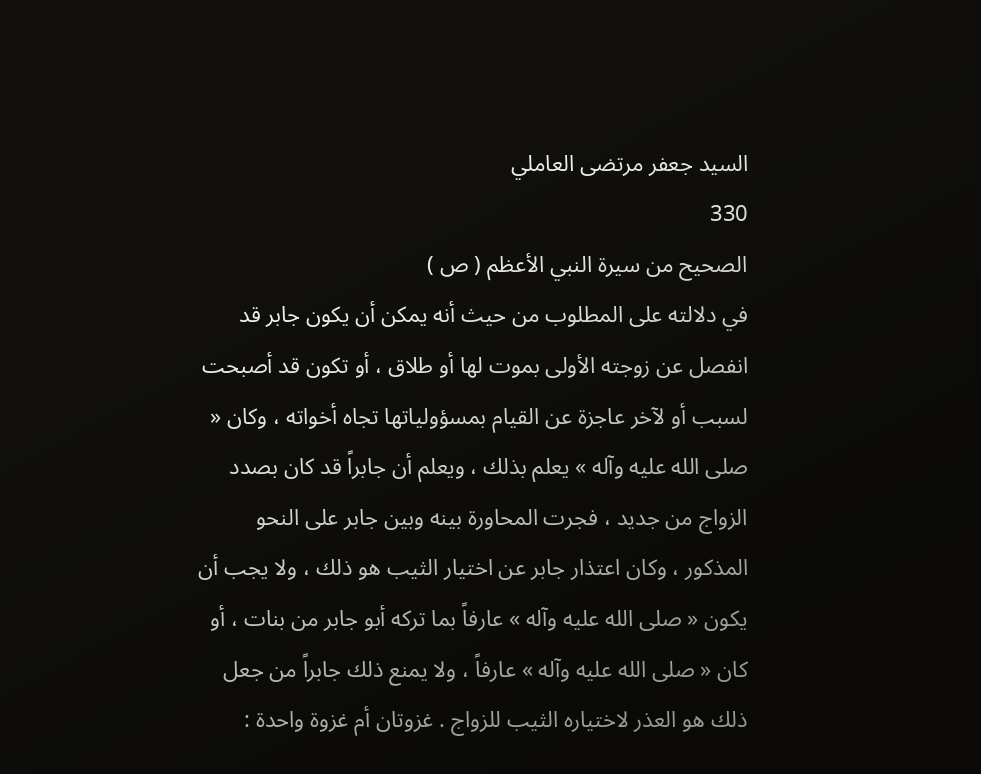السيد جعفر مرتضى العاملي
330
الصحيح من سيرة النبي الأعظم ( ص )
في دلالته على المطلوب من حيث أنه يمكن أن يكون جابر قد انفصل عن زوجته الأولى بموت لها أو طلاق ، أو تكون قد أصبحت لسبب أو لآخر عاجزة عن القيام بمسؤولياتها تجاه أخواته ، وكان « صلى الله عليه وآله » يعلم بذلك ، ويعلم أن جابراً قد كان بصدد الزواج من جديد ، فجرت المحاورة بينه وبين جابر على النحو المذكور ، وكان اعتذار جابر عن اختيار الثيب هو ذلك ، ولا يجب أن يكون « صلى الله عليه وآله » عارفاً بما تركه أبو جابر من بنات ، أو كان « صلى الله عليه وآله » عارفاً ، ولا يمنع ذلك جابراً من جعل ذلك هو العذر لاختياره الثيب للزواج . غزوتان أم غزوة واحدة :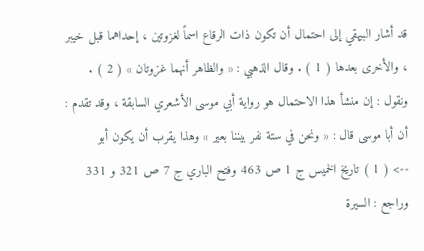قد أشار البيهقي إلى احتمال أن تكون ذات الرقاع اسماً لغزوتين ، إحداهما قبل خيبر ، والأخرى بعدها ( 1 ) . وقال الذهبي : « والظاهر أنهما غزوتان » ( 2 ) . ونقول : إن منشأ هذا الاحتمال هو رواية أبي موسى الأشعري السابقة ، وقد تقدم : أن أبا موسى قال : « ونحن في ستة نفر بيننا بعير » وهذا يقرب أن يكون أبو
--> ( 1 ) تاريخ الخميس ج 1 ص 463 وفتح الباري ج 7 ص 321 و 331 وراجع : السيرة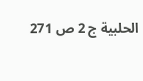الحلبية ج 2 ص 271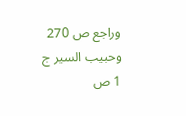وراجع ص 270 وحبيب السير ج 1 ص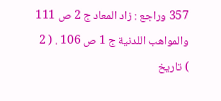357 وراجع : زاد المعاد ج 2 ص 111 والمواهب اللدنية ج 1 ص 106 . ( 2 ) تاريخ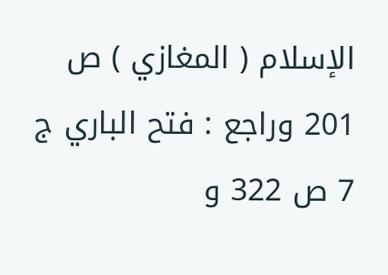الإسلام ( المغازي ) ص 201 وراجع : فتح الباري ج 7 ص 322 و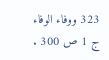323 ووفاء الوفاء ج 1 ص 300 .